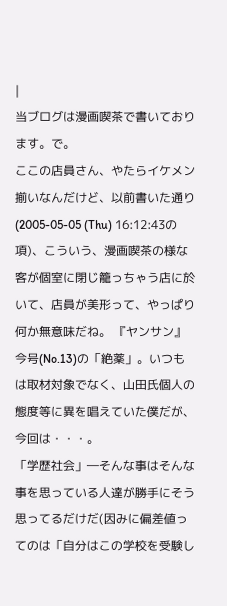|
当ブログは漫画喫茶で書いております。で。
ここの店員さん、やたらイケメン揃いなんだけど、以前書いた通り(2005-05-05 (Thu) 16:12:43の項)、こういう、漫画喫茶の様な客が個室に閉じ籠っちゃう店に於いて、店員が美形って、やっぱり何か無意味だね。 『ヤンサン』今号(No.13)の「絶薬」。いつもは取材対象でなく、山田氏個人の態度等に異を唱えていた僕だが、今回は・・・。
「学歴社会」―そんな事はそんな事を思っている人達が勝手にそう思ってるだけだ(因みに偏差値ってのは「自分はこの学校を受験し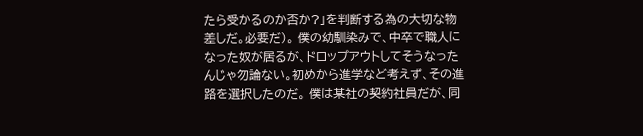たら受かるのか否か?」を判断する為の大切な物差しだ。必要だ)。 僕の幼馴染みで、中卒で職人になった奴が居るが、ドロップアウトしてそうなったんじゃ勿論ない。初めから進学など考えず、その進路を選択したのだ。 僕は某社の契約社員だが、同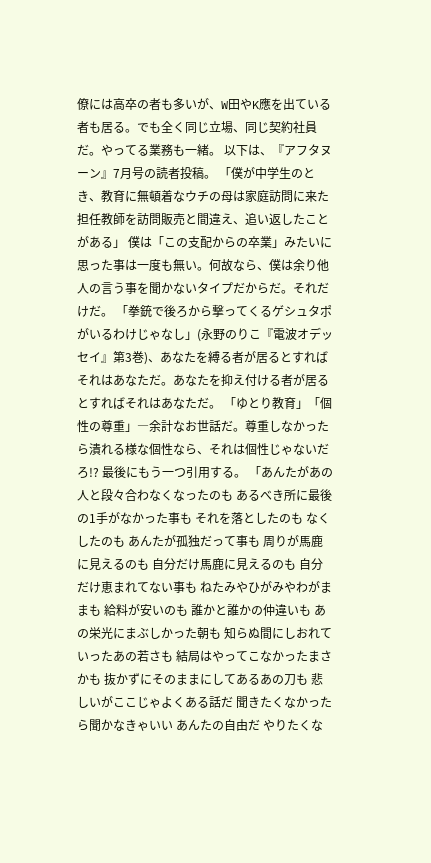僚には高卒の者も多いが、W田やK應を出ている者も居る。でも全く同じ立場、同じ契約社員だ。やってる業務も一緒。 以下は、『アフタヌーン』7月号の読者投稿。 「僕が中学生のとき、教育に無頓着なウチの母は家庭訪問に来た担任教師を訪問販売と間違え、追い返したことがある」 僕は「この支配からの卒業」みたいに思った事は一度も無い。何故なら、僕は余り他人の言う事を聞かないタイプだからだ。それだけだ。 「拳銃で後ろから撃ってくるゲシュタポがいるわけじゃなし」(永野のりこ『電波オデッセイ』第3巻)、あなたを縛る者が居るとすればそれはあなただ。あなたを抑え付ける者が居るとすればそれはあなただ。 「ゆとり教育」「個性の尊重」―余計なお世話だ。尊重しなかったら潰れる様な個性なら、それは個性じゃないだろ!? 最後にもう一つ引用する。 「あんたがあの人と段々合わなくなったのも あるべき所に最後の1手がなかった事も それを落としたのも なくしたのも あんたが孤独だって事も 周りが馬鹿に見えるのも 自分だけ馬鹿に見えるのも 自分だけ恵まれてない事も ねたみやひがみやわがままも 給料が安いのも 誰かと誰かの仲違いも あの栄光にまぶしかった朝も 知らぬ間にしおれていったあの若さも 結局はやってこなかったまさかも 抜かずにそのままにしてあるあの刀も 悲しいがここじゃよくある話だ 聞きたくなかったら聞かなきゃいい あんたの自由だ やりたくな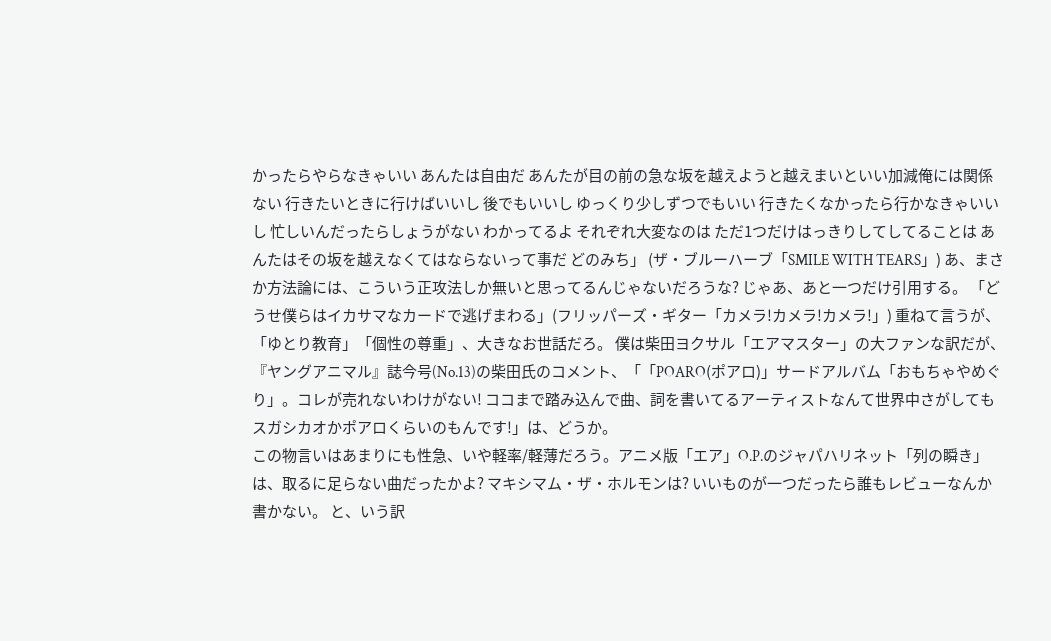かったらやらなきゃいい あんたは自由だ あんたが目の前の急な坂を越えようと越えまいといい加減俺には関係ない 行きたいときに行けばいいし 後でもいいし ゆっくり少しずつでもいい 行きたくなかったら行かなきゃいいし 忙しいんだったらしょうがない わかってるよ それぞれ大変なのは ただ1つだけはっきりしてしてることは あんたはその坂を越えなくてはならないって事だ どのみち」 (ザ・ブルーハーブ「SMILE WITH TEARS」) あ、まさか方法論には、こういう正攻法しか無いと思ってるんじゃないだろうな? じゃあ、あと一つだけ引用する。 「どうせ僕らはイカサマなカードで逃げまわる」(フリッパーズ・ギター「カメラ!カメラ!カメラ!」) 重ねて言うが、「ゆとり教育」「個性の尊重」、大きなお世話だろ。 僕は柴田ヨクサル「エアマスター」の大ファンな訳だが、『ヤングアニマル』誌今号(No.13)の柴田氏のコメント、「「POARO(ポアロ)」サードアルバム「おもちゃやめぐり」。コレが売れないわけがない! ココまで踏み込んで曲、詞を書いてるアーティストなんて世界中さがしてもスガシカオかポアロくらいのもんです!」は、どうか。
この物言いはあまりにも性急、いや軽率/軽薄だろう。アニメ版「エア」O.P.のジャパハリネット「列の瞬き」は、取るに足らない曲だったかよ? マキシマム・ザ・ホルモンは? いいものが一つだったら誰もレビューなんか書かない。 と、いう訳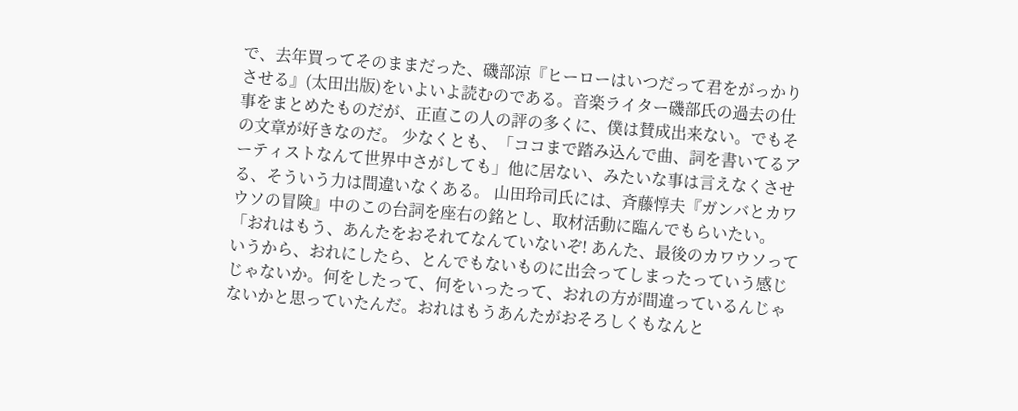で、去年買ってそのままだった、磯部涼『ヒーローはいつだって君をがっかりさせる』(太田出版)をいよいよ読むのである。音楽ライター磯部氏の過去の仕事をまとめたものだが、正直この人の評の多くに、僕は賛成出来ない。でもその文章が好きなのだ。 少なくとも、「ココまで踏み込んで曲、詞を書いてるアーティストなんて世界中さがしても」他に居ない、みたいな事は言えなくさせる、そういう力は間違いなくある。 山田玲司氏には、斉藤惇夫『ガンバとカワウソの冒険』中のこの台詞を座右の銘とし、取材活動に臨んでもらいたい。
「おれはもう、あんたをおそれてなんていないぞ! あんた、最後のカワウソっていうから、おれにしたら、とんでもないものに出会ってしまったっていう感じじゃないか。何をしたって、何をいったって、おれの方が間違っているんじゃないかと思っていたんだ。おれはもうあんたがおそろしくもなんと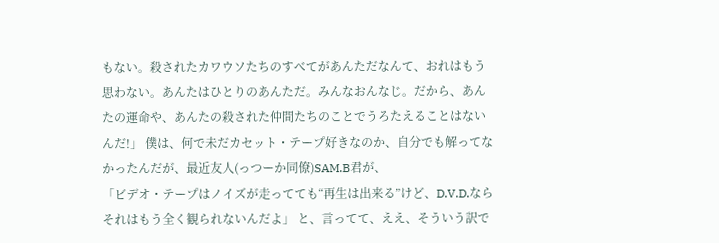もない。殺されたカワウソたちのすべてがあんただなんて、おれはもう思わない。あんたはひとりのあんただ。みんなおんなじ。だから、あんたの運命や、あんたの殺された仲間たちのことでうろたえることはないんだ!」 僕は、何で未だカセット・テープ好きなのか、自分でも解ってなかったんだが、最近友人(っつーか同僚)SAM.B君が、
「ビデオ・テープはノイズが走ってても“再生は出来る”けど、D.V.D.ならそれはもう全く観られないんだよ」 と、言ってて、ええ、そういう訳で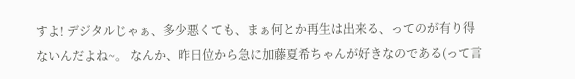すよ! デジタルじゃぁ、多少悪くても、まぁ何とか再生は出来る、ってのが有り得ないんだよね~。 なんか、昨日位から急に加藤夏希ちゃんが好きなのである(って言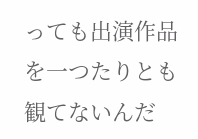っても出演作品を一つたりとも観てないんだ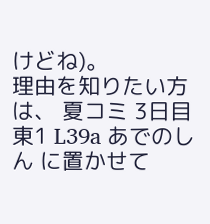けどね)。
理由を知りたい方は、 夏コミ 3日目 東1 L39a あでのしん に置かせて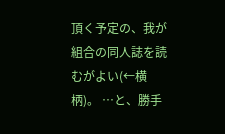頂く予定の、我が組合の同人誌を読むがよい(←横柄)。 …と、勝手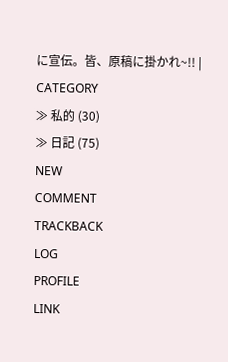に宣伝。皆、原稿に掛かれ~!! |
CATEGORY
≫ 私的 (30)
≫ 日記 (75)
NEW
COMMENT
TRACKBACK
LOG
PROFILE
LINK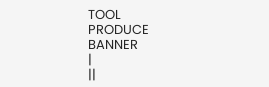TOOL
PRODUCE
BANNER
|
||